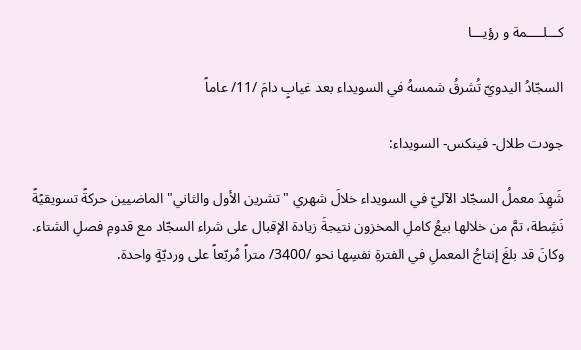كـــلــــمة و رؤيـــا

السجّادُ اليدويّ تُشرقُ شمسهُ في السويداء بعد غيابٍ دامَ /11/ عاماً

جودت طلال- فينكس- السويداء:

شَهِدَ معملُ السجّاد الآليّ في السويداء خلالَ شهري "تشرين الأول والثاني" الماضيين حركةً تسويقيًةً نَشِطة، تمَّ من خلالها بيعُ كاملِ المخزون نتيجةَ زيادة الإقبال على شراء السجّاد مع قدومِ فصلِ الشتاء.
وكانَ قد بلغَ إنتاجُ المعملِ في الفترةِ نفسِها نحو /3400/ متراً مُربّعاً على ورديّةٍ واحدة.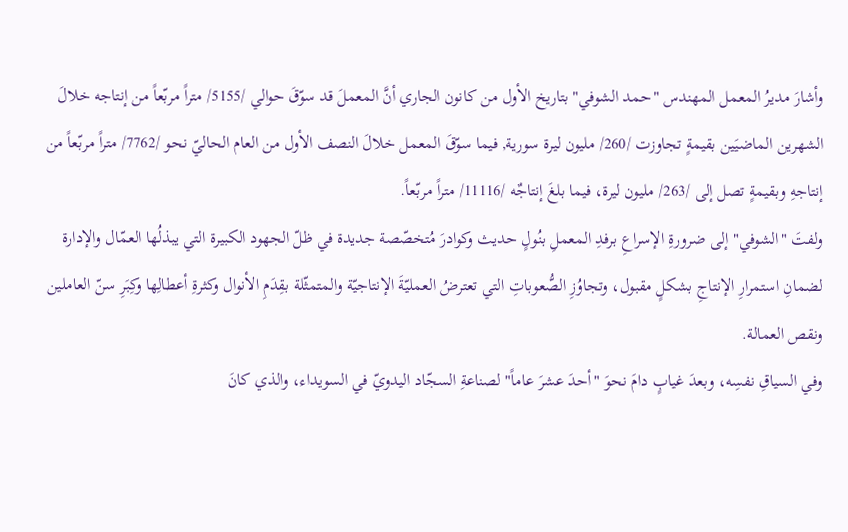وأشارَ مديرُ المعمل المهندس "حمد الشوفي" بتاريخ الأول من كانون الجاري أنَّ المعملَ قد سوّقَ حوالي /5155/ متراً مربّعاً من إنتاجه خلالَ الشهرين الماضيَين بقيمةٍ تجاوزت /260/ مليون ليرة سورية, فيما سوّقَ المعمل خلالَ النصف الأول من العام الحاليّ نحو /7762/ متراً مربّعاً من إنتاجهِ وبقيمةٍ تصل إلى /263/ مليون ليرة، فيما بلغَ إنتاجٌه /11116/ متراً مربّعاً.
ولفتَ "الشوفي" إلى ضرورةِ الإسراعِ برفدِ المعملِ بنُولٍ حديث وكوادرَ مُتخصّصة جديدة في ظلّ الجهود الكبيرة التي يبذلُها العمّال والإدارة لضمانِ استمرارِ الإنتاجِ بشكلٍ مقبول، وتجاوُزِ الصُّعوباتِ التي تعترضُ العمليّةَ الإنتاجيّة والمتمثّلة بقِدَمِ الأنوال وكثرةِ أعطالِها وكِبَرِ سنّ العاملين ونقص العمالة.
وفي السياقِ نفسِه، وبعدَ غيابٍ دامَ نحوَ "أحدَ عشرَ عاماً" لصناعةِ السجّاد اليدويّ في السويداء، والذي كانَ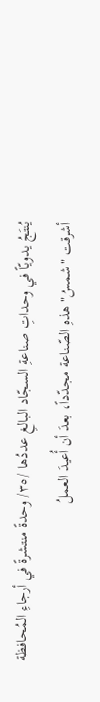يُنتَجُ يدويّاً في وحداتِ صناعةِ السجّاد البالغِ عددُها /٣٥/ وحدةً منتشرةً في أرجاءِ المُحافظة أشرقت "شمسُ" هذهِ الصّناعة مجدّداً، بعدَ أن أُعيدَ العملُ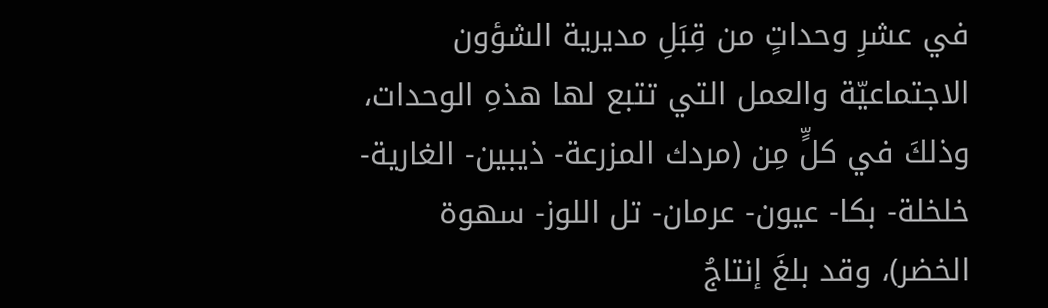في عشرِ وحداتٍ من قِبَلِ مديرية الشؤون الاجتماعيّة والعمل التي تتبع لها هذهِ الوحدات، وذلكَ في كلٍّ مِن (مردك المزرعة- ذيبين- الغارية- خلخلة- بكا- عيون- عرمان- تل اللوز- سهوة الخضر)، وقد بلغَ إنتاجُ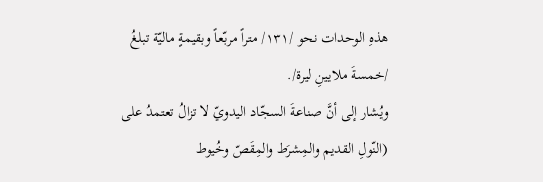هذهِ الوحدات نحو /١٣١/ متراً مربّعاً وبقيمةٍ ماليّة تبلغُ /خمسةَ ملايينِ ليرة/.
ويُشار إلى أنَّ صناعةَ السجّاد اليدويّ لا تزالُ تعتمدُ على (النّولِ القديم والمِشرَط والمِقَصّ وخُيوط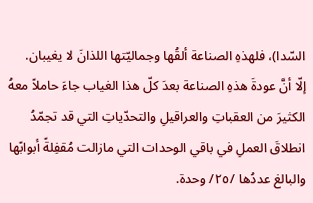السّدا)، فلهذهِ الصناعة ألقُها وجماليّتها اللذانَ لا يغيبان.
إلّا أنَّ عودةَ هذهِ الصناعة بعدَ كلّ هذا الغياب جاءَ حاملاً معهُ الكثيرَ من العقباتِ والعراقيلِ والتحدّياتِ التي قد تجمّدُ انطلاقَ العملِ في باقي الوحدات التي مازالت مُقفِلةً أبوابًها والبالغ عددُها /٢٥/ وحدة.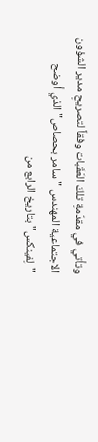وتأتي في مقدّمةِ تلكَ العَقَبات وفقاً لتصريحِ مدير الشؤون الاجتماعية المهندس "سامر بحصاص" الذي أوضح "لِفينكس" بتاريخ الرابع من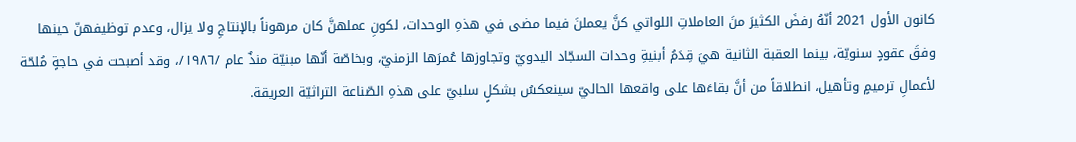كانون الأول 2021 أنّهُ رفضَ الكثيرَ منَ العاملاتِ اللواتي كنَّ يعملنَ فيما مضى في هذهِ الوحدات، لكونِ عملهنَّ كان مرهوناً بالإنتاجِ ولا يزال، وعدم توظيفهنّ حينها وفقَ عقودٍ سنويّة، بينما العقبة الثانية هيَ قِدَمُ أبنيةِ وحدات السجّاد اليدويّ وتجاوزها عُمرَها الزمنيّ، وبخاصّة أنّها مبنيّة منذٌ عام /١٩٨٦/، وقد أصبحت في حاجةٍ مُلحّة لأعمالِ ترميمٍ وتأهيل، انطلاقاً من أنَّ بقاءَها على واقعها الحاليّ سينعكسُ بشكلٍ سلبيّ على هذهِ الصّناعة التراثيّة العريقة.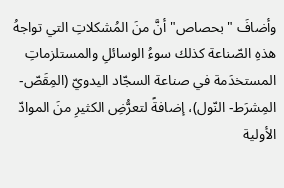وأضافَ "بحصاص" أنَّ منَ المُشكلاتِ التي تواجهُ هذهِ الصّناعة كذلك سوءُ الوسائلِ والمستلزماتِ المستخدَمة في صناعة السجّاد اليدويّ (المِقَصّ- المِشرَط- النّول)، إضافةً لتعرُّضِ الكثيرِ منَ الموادّ الأولية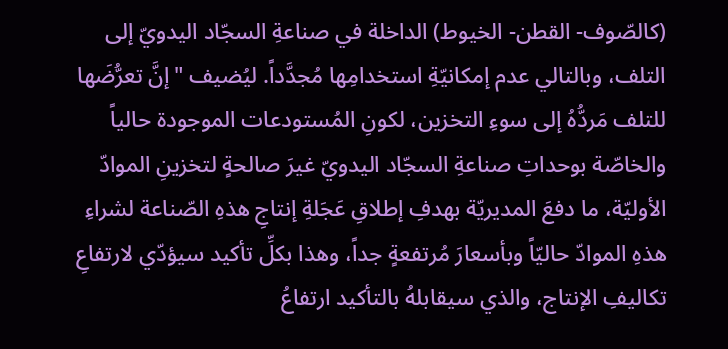(كالصّوف- القطن- الخيوط) الداخلة في صناعةِ السجّاد اليدويّ إلى التلف، وبالتالي عدم إمكانيّةِ استخدامِها مُجدَّداً. ليُضيف "إنَّ تعرُّضَها للتلف مَردُّهُ إلى سوءِ التخزين، لكونِ المُستودعات الموجودة حالياً والخاصّة بوحداتِ صناعةِ السجّاد اليدويّ غيرَ صالحةٍ لتخزينِ الموادّ الأوليّة، ما دفعَ المديريّة بهدفِ إطلاقِ عَجَلةِ إنتاجِ هذهِ الصّناعة لشراءِ هذهِ الموادّ حاليّاً وبأسعارَ مُرتفعةٍ جداً، وهذا بكلِّ تأكيد سيؤدّي لارتفاعِ تكاليفِ الإنتاج، والذي سيقابلهُ بالتأكيد ارتفاعُ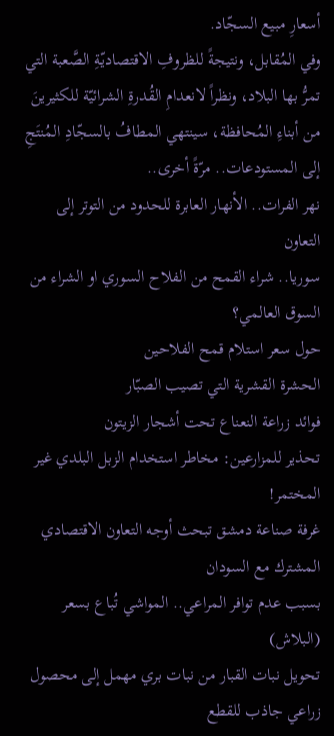أسعارِ مبيع السجّاد.
وفي المُقابل، ونتيجةً للظروفِ الاقتصاديّةِ الصَّعبة التي تمرُّ بها البلاد، ونظراً لانعدامِ القُدرةِ الشرائيّة للكثيرينَ من أبناءِ المُحافظة، سينتهي المطافُ بالسجّادِ المُنتَجِ إلى المستودعات.. مرّةً أخرى..
نهر الفرات.. الأنهار العابرة للحدود من التوتر إلى التعاون
سوريا.. شراء القمح من الفلاح السوري او الشراء من السوق العالمي؟
حول سعر استلام قمح الفلاحين
الحشرة القشرية التي تصيب الصبّار
فوائد زراعة النعناع تحت أشجار الزيتون
تحذير للمزارعين: مخاطر استخدام الزبل البلدي غير المختمر!
غرفة صناعة دمشق تبحث أوجه التعاون الاقتصادي المشترك مع السودان
بسبب عدم توافر المراعي.. المواشي تُباع بسعر (البلاش)
تحويل نبات القبار من نبات بري مهمل إلى محصول زراعي جاذب للقطع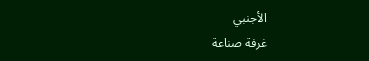الأجنبي
غرفة صناعة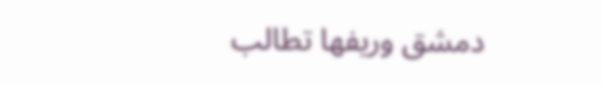دمشق وريفها تطالب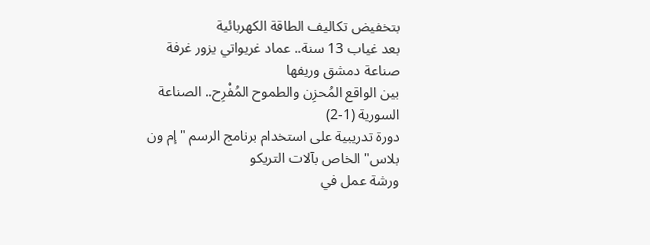بتخفيض تكاليف الطاقة الكهربائية
بعد غياب 13 سنة.. عماد غريواتي يزور غرفة صناعة دمشق وريفها
بين الواقع المُحزِن والطموح المُفْرِح.. الصناعة السورية (1-2)
دورة تدريبية على استخدام برنامج الرسم "إم ون بلاس" الخاص بآلات التريكو
ورشة عمل في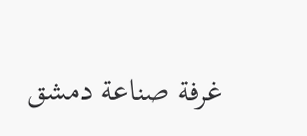غرفة صناعة دمشق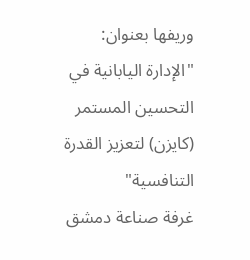وريفها بعنوان: "الإدارة اليابانية في التحسين المستمر (كايزن) لتعزيز القدرة التنافسية"
غرفة صناعة دمشق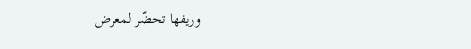وريفها تحضّر لمعرض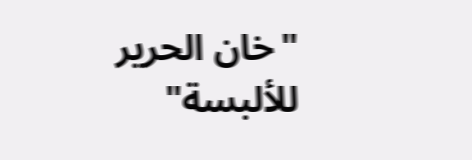"خان الحرير للألبسة"